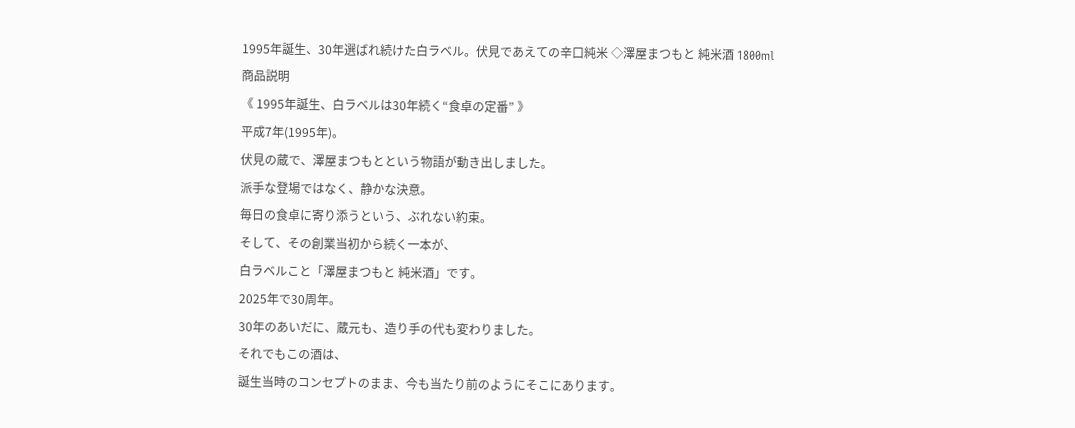1995年誕生、30年選ばれ続けた白ラベル。伏見であえての辛口純米 ◇澤屋まつもと 純米酒 1800ml
商品説明
《 1995年誕生、白ラベルは30年続く“食卓の定番” 》
平成7年(1995年)。
伏見の蔵で、澤屋まつもとという物語が動き出しました。
派手な登場ではなく、静かな決意。
毎日の食卓に寄り添うという、ぶれない約束。
そして、その創業当初から続く一本が、
白ラベルこと「澤屋まつもと 純米酒」です。
2025年で30周年。
30年のあいだに、蔵元も、造り手の代も変わりました。
それでもこの酒は、
誕生当時のコンセプトのまま、今も当たり前のようにそこにあります。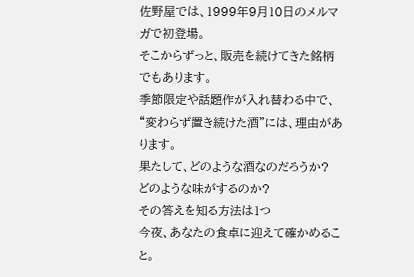佐野屋では、1999年9月10日のメルマガで初登場。
そこからずっと、販売を続けてきた銘柄でもあります。
季節限定や話題作が入れ替わる中で、
“変わらず置き続けた酒”には、理由があります。
果たして、どのような酒なのだろうか?
どのような味がするのか?
その答えを知る方法は1つ
今夜、あなたの食卓に迎えて確かめること。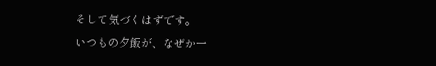そして気づくはずです。
いつもの夕飯が、なぜか一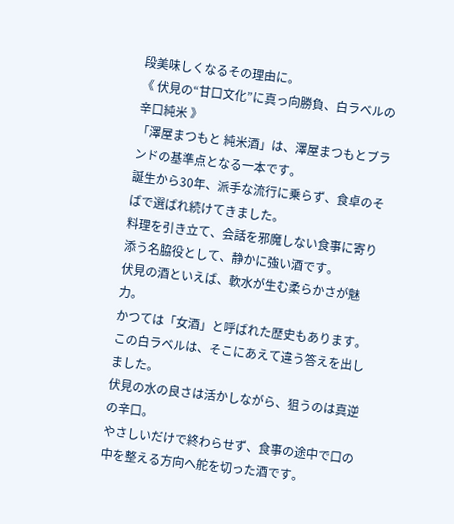段美味しくなるその理由に。
《 伏見の“甘口文化”に真っ向勝負、白ラベルの辛口純米 》
「澤屋まつもと 純米酒」は、澤屋まつもとブランドの基準点となる一本です。
誕生から30年、派手な流行に乗らず、食卓のそばで選ばれ続けてきました。
料理を引き立て、会話を邪魔しない食事に寄り添う名脇役として、静かに強い酒です。
伏見の酒といえば、軟水が生む柔らかさが魅力。
かつては「女酒」と呼ばれた歴史もあります。
この白ラベルは、そこにあえて違う答えを出しました。
伏見の水の良さは活かしながら、狙うのは真逆の辛口。
やさしいだけで終わらせず、食事の途中で口の中を整える方向へ舵を切った酒です。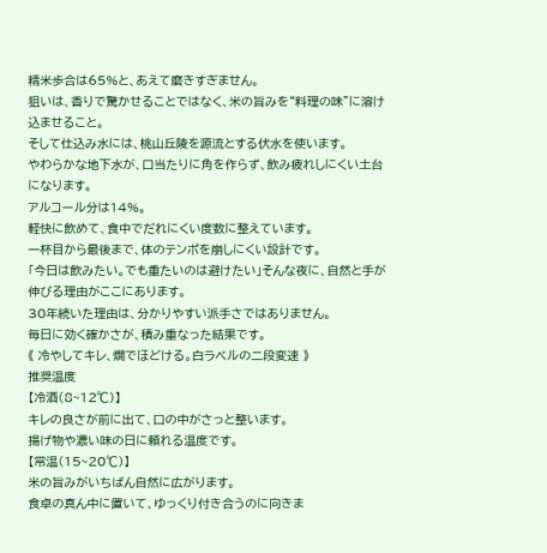精米歩合は65%と、あえて磨きすぎません。
狙いは、香りで驚かせることではなく、米の旨みを“料理の味”に溶け込ませること。
そして仕込み水には、桃山丘陵を源流とする伏水を使います。
やわらかな地下水が、口当たりに角を作らず、飲み疲れしにくい土台になります。
アルコール分は14%。
軽快に飲めて、食中でだれにくい度数に整えています。
一杯目から最後まで、体のテンポを崩しにくい設計です。
「今日は飲みたい。でも重たいのは避けたい」そんな夜に、自然と手が伸びる理由がここにあります。
30年続いた理由は、分かりやすい派手さではありません。
毎日に効く確かさが、積み重なった結果です。
《 冷やしてキレ、燗でほどける。白ラベルの二段変速 》
推奨温度
【冷酒(8~12℃)】
キレの良さが前に出て、口の中がさっと整います。
揚げ物や濃い味の日に頼れる温度です。
【常温(15~20℃)】
米の旨みがいちばん自然に広がります。
食卓の真ん中に置いて、ゆっくり付き合うのに向きま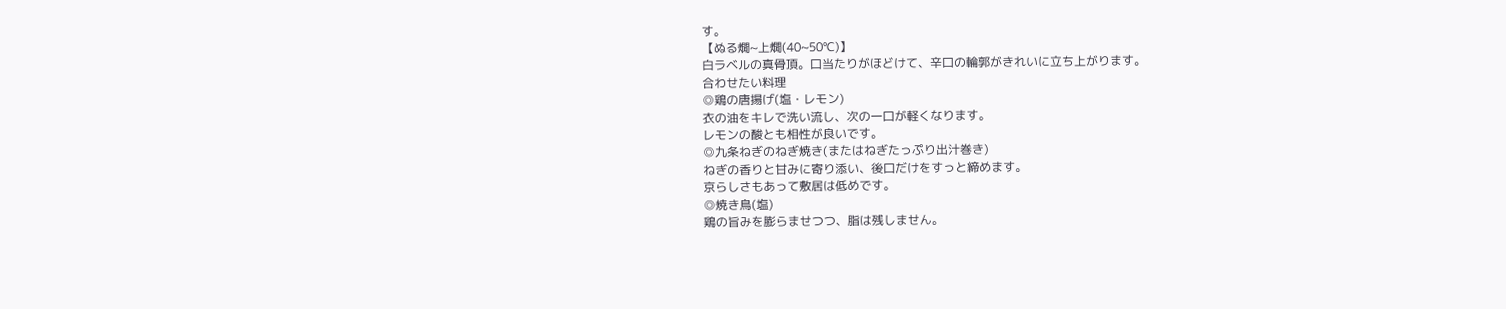す。
【ぬる燗~上燗(40~50℃)】
白ラベルの真骨頂。口当たりがほどけて、辛口の輪郭がきれいに立ち上がります。
合わせたい料理
◎鶏の唐揚げ(塩・レモン)
衣の油をキレで洗い流し、次の一口が軽くなります。
レモンの酸とも相性が良いです。
◎九条ねぎのねぎ焼き(またはねぎたっぷり出汁巻き)
ねぎの香りと甘みに寄り添い、後口だけをすっと締めます。
京らしさもあって敷居は低めです。
◎焼き鳥(塩)
鶏の旨みを膨らませつつ、脂は残しません。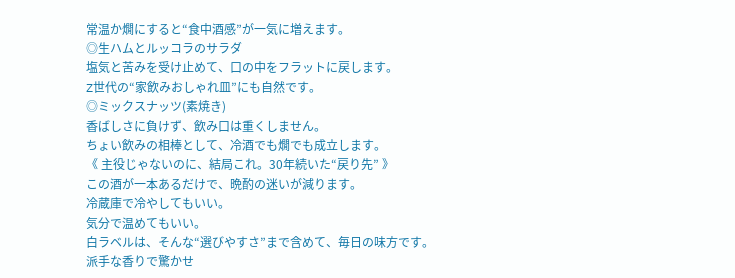常温か燗にすると“食中酒感”が一気に増えます。
◎生ハムとルッコラのサラダ
塩気と苦みを受け止めて、口の中をフラットに戻します。
Z世代の“家飲みおしゃれ皿”にも自然です。
◎ミックスナッツ(素焼き)
香ばしさに負けず、飲み口は重くしません。
ちょい飲みの相棒として、冷酒でも燗でも成立します。
《 主役じゃないのに、結局これ。30年続いた“戻り先” 》
この酒が一本あるだけで、晩酌の迷いが減ります。
冷蔵庫で冷やしてもいい。
気分で温めてもいい。
白ラベルは、そんな“選びやすさ”まで含めて、毎日の味方です。
派手な香りで驚かせ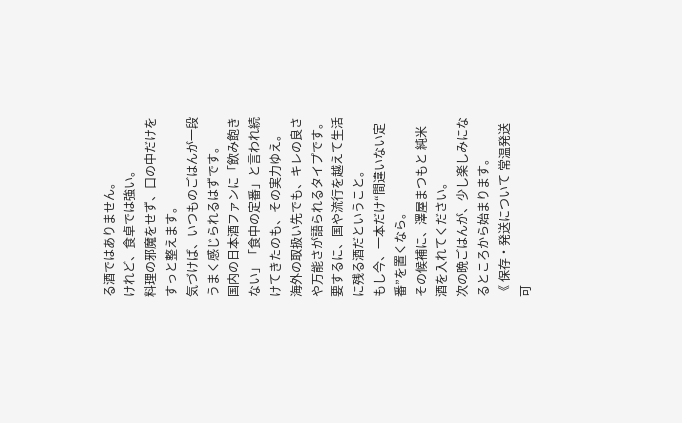る酒ではありません。
けれど、食卓では強い。
料理の邪魔をせず、口の中だけをすっと整えます。
気づけば、いつものごはんが一段うまく感じられるはずです。
国内の日本酒ファンに「飲み飽きない」「食中の定番」と言われ続けてきたのも、その実力ゆえ。
海外の取扱い先でも、キレの良さや万能さが語られるタイプです。
要するに、国や流行を越えて生活に残る酒だということ。
もし今、一本だけ“間違いない定番”を置くなら。
その候補に、澤屋まつもと 純米酒を入れてください。
次の晩ごはんが、少し楽しみになるところから始まります。
《 保存・発送について 常温発送可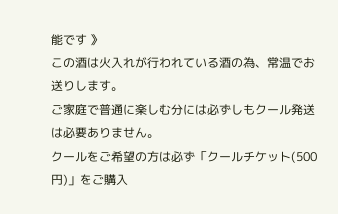能です 》
この酒は火入れが行われている酒の為、常温でお送りします。
ご家庭で普通に楽しむ分には必ずしもクール発送は必要ありません。
クールをご希望の方は必ず「クールチケット(500円)」をご購入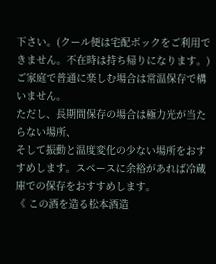下さい。(クール便は宅配ボックをご利用できません。不在時は持ち帰りになります。)
ご家庭で普通に楽しむ場合は常温保存で構いません。
ただし、長期間保存の場合は極力光が当たらない場所、
そして振動と温度変化の少ない場所をおすすめします。スペースに余裕があれば冷蔵庫での保存をおすすめします。
《 この酒を造る松本酒造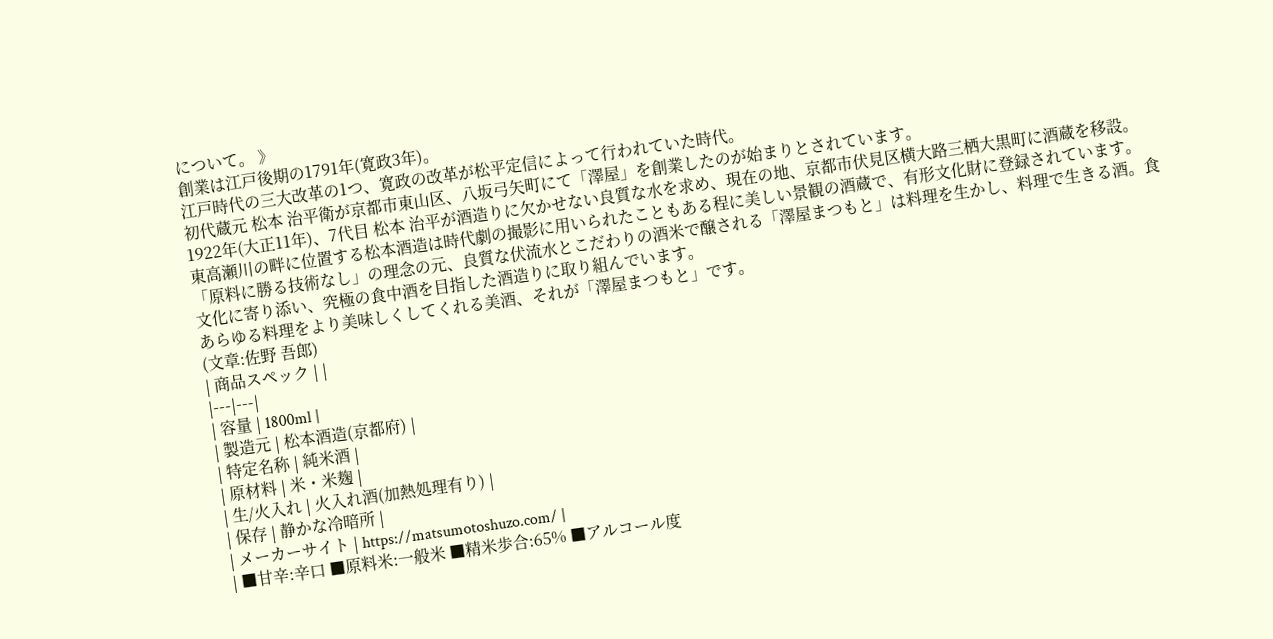について。 》
創業は江戸後期の1791年(寛政3年)。
江戸時代の三大改革の1つ、寛政の改革が松平定信によって行われていた時代。
初代蔵元 松本 治平衛が京都市東山区、八坂弓矢町にて「澤屋」を創業したのが始まりとされています。
1922年(大正11年)、7代目 松本 治平が酒造りに欠かせない良質な水を求め、現在の地、京都市伏見区横大路三栖大黒町に酒蔵を移設。
東高瀬川の畔に位置する松本酒造は時代劇の撮影に用いられたこともある程に美しい景観の酒蔵で、有形文化財に登録されています。
「原料に勝る技術なし」の理念の元、良質な伏流水とこだわりの酒米で醸される「澤屋まつもと」は料理を生かし、料理で生きる酒。食文化に寄り添い、究極の食中酒を目指した酒造りに取り組んでいます。
あらゆる料理をより美味しくしてくれる美酒、それが「澤屋まつもと」です。
(文章:佐野 吾郎)
| 商品スペック | |
|---|---|
| 容量 | 1800ml |
| 製造元 | 松本酒造(京都府) |
| 特定名称 | 純米酒 |
| 原材料 | 米・米麹 |
| 生/火入れ | 火入れ酒(加熱処理有り) |
| 保存 | 静かな冷暗所 |
| メーカーサイト | https://matsumotoshuzo.com/ |
| ■甘辛:辛口 ■原料米:一般米 ■精米歩合:65% ■アルコール度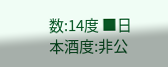数:14度 ■日本酒度:非公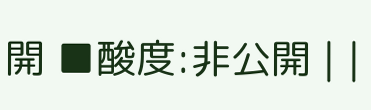開 ■酸度:非公開 | |